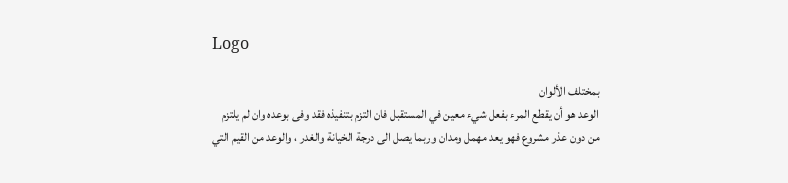Logo

بمختلف الألوان
الوعد هو أن يقطع المرء بفعل شيء معين في المستقبل فان التزم بتنفيذه فقد وفى بوعده وان لم يلتزم من دون عذر مشروع فهو يعد مهمل ومدان وربما يصل الى درجة الخيانة والغدر ، والوعد من القيم التي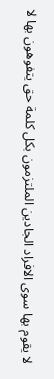لا يقوم بها سوى الافراد الجادين الملتزمون بكل كلمة حق يتفوهون بها لا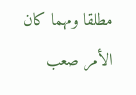مطلقا ومهما كان الأمر صعب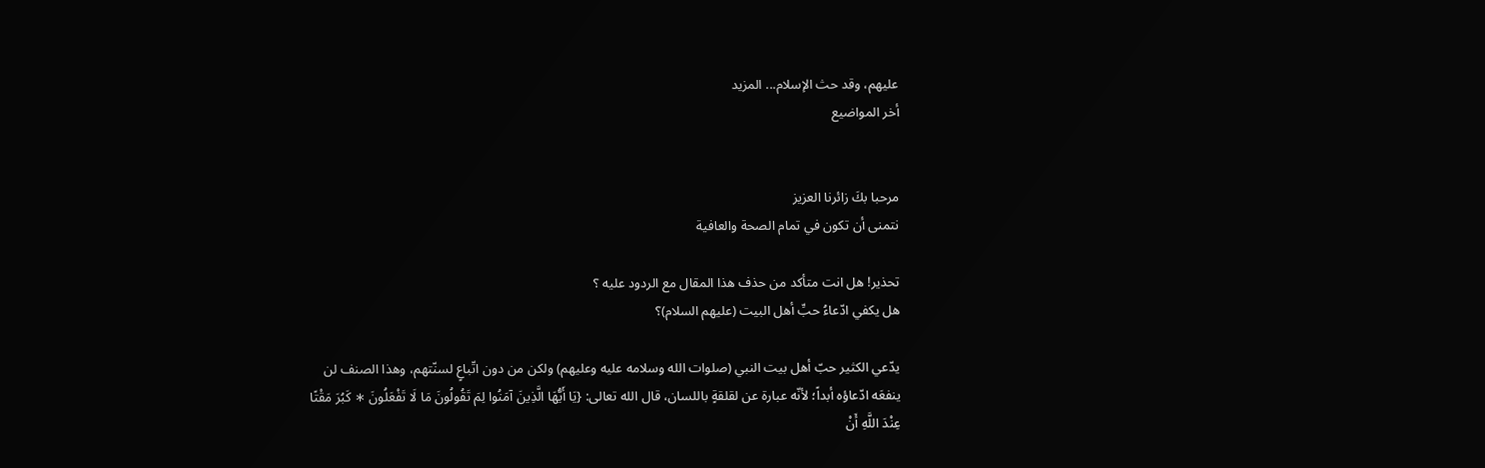عليهم، وقد حث الإسلام... المزيد
أخر المواضيع


مرحبا بكَ زائرنا العزيز
نتمنى أن تكون في تمام الصحة والعافية

تحذير! هل انت متأكد من حذف هذا المقال مع الردود عليه ؟
هل يكفي ادّعاءُ حبِّ أهل البيت (عليهم السلام)؟

يدّعي الكثير حبّ أهل بيت النبي (صلوات الله وسلامه عليه وعليهم) ولكن من دون اتّباعٍ لسنّتهم، وهذا الصنف لن ينفعَه ادّعاؤه أبداً؛ لأنّه عبارة عن لقلقةٍ باللسان، قال الله تعالى: {يَا أَيُّهَا الَّذِينَ آمَنُوا لِمَ تَقُولُونَ مَا لَا تَفْعَلُونَ ∗ كَبُرَ مَقْتًا عِنْدَ اللَّهِ أَنْ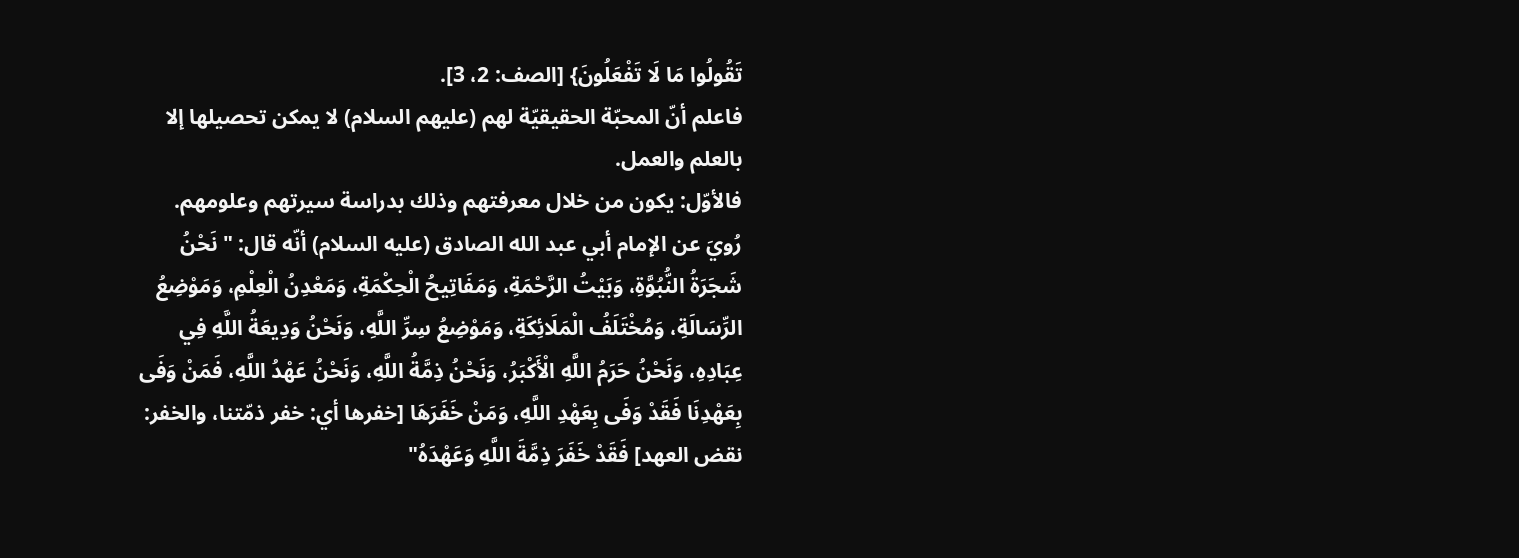تَقُولُوا مَا لَا تَفْعَلُونَ} [الصف: 2، 3].
فاعلم أنّ المحبّة الحقيقيّة لهم (عليهم السلام) لا يمكن تحصيلها إلا بالعلم والعمل.
فالأوّل: يكون من خلال معرفتهم وذلك بدراسة سيرتهم وعلومهم.
رُويَ عن الإمام أبي عبد الله الصادق (عليه السلام) أنّه قال: " نَحْنُ شَجَرَةُ النُّبُوَّةِ، وَبَيْتُ الرَّحْمَةِ، وَمَفَاتِيحُ الْحِكْمَةِ، وَمَعْدِنُ الْعِلْمِ، وَمَوْضِعُ الرِّسَالَةِ، وَمُخْتَلَفُ الْمَلَائِكَةِ، وَمَوْضِعُ سِرِّ اللَّهِ، وَنَحْنُ وَدِيعَةُ اللَّهِ فِي عِبَادِهِ، وَنَحْنُ حَرَمُ اللَّهِ الْأَكْبَرُ، وَنَحْنُ ذِمَّةُ اللَّهِ، وَنَحْنُ عَهْدُ اللَّهِ، فَمَنْ وَفَى بِعَهْدِنَا فَقَدْ وَفَى بِعَهْدِ اللَّهِ، وَمَنْ خَفَرَهَا [خفرها أي: خفر ذمّتنا، والخفر: نقض العهد] فَقَدْ خَفَرَ ذِمَّةَ اللَّهِ وَعَهْدَهُ"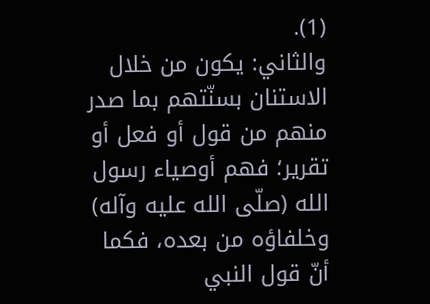(1).
والثاني: يكون من خلال الاستنان بسنّتهم بما صدر منهم من قول أو فعل أو تقرير؛ فهم أوصياء رسول الله (صلّى الله عليه وآله) وخلفاؤه من بعده، فكما أنّ قول النبي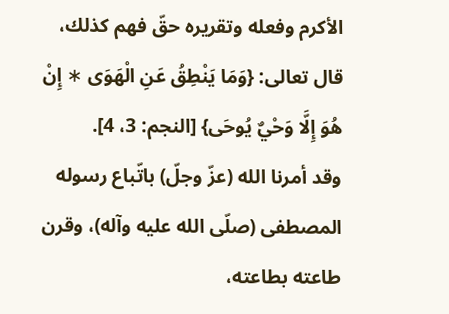الأكرم وفعله وتقريره حقّ فهم كذلك، قال تعالى: {وَمَا يَنْطِقُ عَنِ الْهَوَى ∗ إِنْ هُوَ إِلَّا وَحْيٌ يُوحَى} [النجم: 3، 4].
وقد أمرنا الله (عزّ وجلّ) باتّباع رسوله المصطفى (صلّى الله عليه وآله)، وقرن طاعته بطاعته،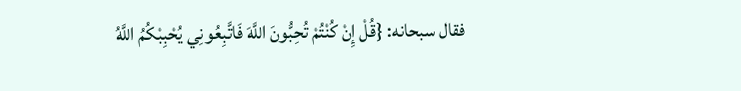فقال سبحانه: {قُلْ إِنْ كُنْتُمْ تُحِبُّونَ اللَّهَ فَاتَّبِعُونِي يُحْبِبْكُمُ اللَّهُ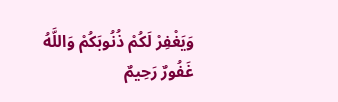وَيَغْفِرْ لَكُمْ ذُنُوبَكُمْ وَاللَّهُ غَفُورٌ رَحِيمٌ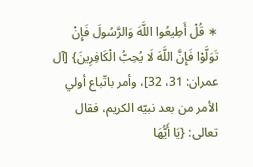∗ قُلْ أَطِيعُوا اللَّهَ وَالرَّسُولَ فَإِنْ تَوَلَّوْا فَإِنَّ اللَّهَ لَا يُحِبُّ الْكَافِرِينَ} [آل عمران: 31، 32]، وأمر باتّباع أولي الأمر من بعد نبيّه الكريم، فقال تعالى: {يَا أَيُّهَا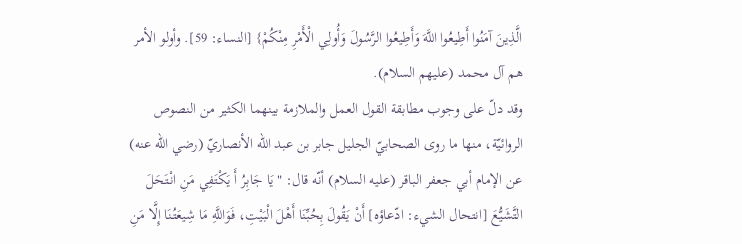الَّذِينَ آمَنُوا أَطِيعُوا اللَّهَ وَأَطِيعُوا الرَّسُولَ وَأُولِي الْأَمْرِ مِنْكُمْ} [النساء: 59]. وأولو الأمر هم آل محمد (عليهم السلام).
وقد دلّ على وجوب مطابقة القول العمل والملازمة بينهما الكثير من النصوص الروائيّة، منها ما روى الصحابيّ الجليل جابر بن عبد الله الأنصاريّ (رضي الله عنه) عن الإمام أبي جعفر الباقر (عليه السلام) أنّه قال: "يَا جَابِرُ أَ يَكْتَفِي مَنِ انْتَحَلَ التَّشَيُّعَ‌ [انتحال الشيء: ادّعاؤه] أَنْ يَقُولَ بِحُبِّنَا أَهْلَ الْبَيْتِ، فَوَاللَّهِ مَا شِيعَتُنَا إِلَّا مَنِ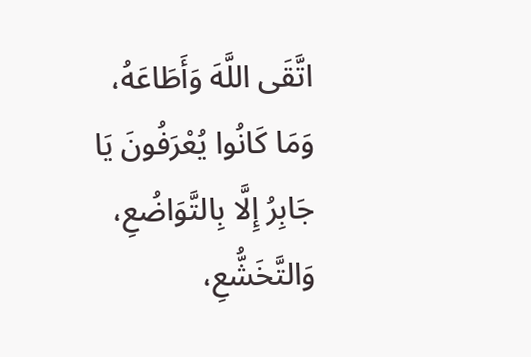اتَّقَى اللَّهَ وَأَطَاعَهُ، وَمَا كَانُوا يُعْرَفُونَ يَا جَابِرُ إِلَّا بِالتَّوَاضُعِ، وَالتَّخَشُّعِ،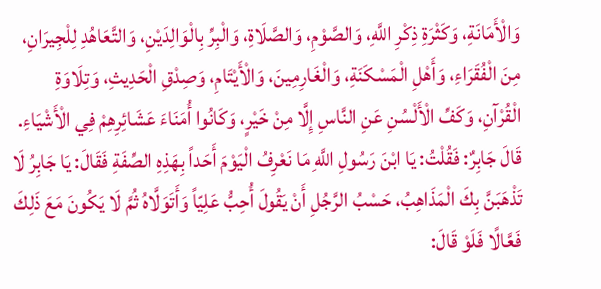وَالْأَمَانَةِ، وَكَثْرَةِ ذِكْرِ اللَّهِ، وَالصَّوْمِ، وَالصَّلَاةِ، وَالْبِرِّ بِالْوَالِدَيْنِ، وَالتَّعَاهُدِ لِلْجِيرَانِ، مِنَ الْفُقَرَاءِ، وَأَهْلِ الْمَسْكَنَةِ، وَالْغَارِمِينَ، وَالْأَيْتَامِ، وَصِدْقِ الْحَدِيثِ، وَتِلَاوَةِ الْقُرْآنِ، وَكَفِّ الْأَلْسُنِ عَنِ النَّاسِ إِلَّا مِنْ خَيْرٍ، وَكَانُوا أُمَنَاءَ عَشَائِرِهِمْ فِي الْأَشْيَاءِ. قَالَ جَابِرٌ: فَقُلْتُ: يَا ابْنَ رَسُولِ اللَّهِ مَا نَعْرِفُ الْيَوْمَ أَحَداً بِهَذِهِ الصِّفَةِ فَقَالَ: يَا جَابِرُ لَا تَذْهَبَنَّ بِكَ الْمَذَاهِبُ، حَسْبُ الرَّجُلِ أَنْ يَقُولَ أُحِبُّ عَلِيّاً وَأَتَوَلَّاهُ ثُمَّ لَا يَكُونَ مَعَ ذَلِكَ فَعَّالًا فَلَوْ قَالَ: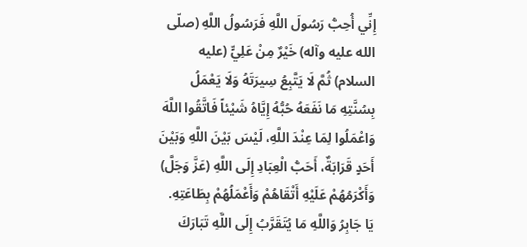إِنِّي أُحِبُّ رَسُولَ اللَّهِ فَرَسُولُ اللَّهِ (صلّى الله عليه وآله) خَيْرٌ مِنْ عَلِيٍّ (عليه السلام) ثُمَّ لَا يَتَّبِعُ سِيرَتَهُ وَلَا يَعْمَلُ بِسُنَّتِهِ مَا نَفَعَهُ حُبُّهُ إِيَّاهُ شَيْئاً فَاتَّقُوا اللَّهَ وَاعْمَلُوا لِمَا عِنْدَ اللَّهِ، لَيْسَ بَيْنَ اللَّهِ وَبَيْنَ أَحَدٍ قَرَابَةٌ، أَحَبُّ الْعِبَادِ إِلَى اللَّهِ (عَزَّ وَجَلَّ) وَأَكْرَمُهُمْ عَلَيْهِ أَتْقَاهُمْ وَأَعْمَلُهُمْ بِطَاعَتِهِ.
يَا جَابِرُ وَاللَّهِ مَا يُتَقَرَّبُ إِلَى اللَّهِ تَبَارَكَ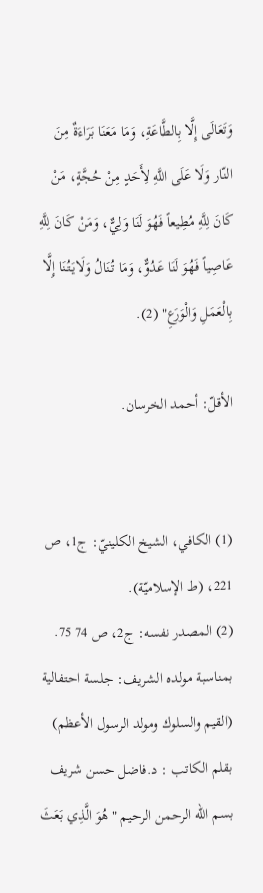وَتَعَالَى إِلَّا بِالطَّاعَةِ، وَمَا مَعَنَا بَرَاءَةٌ مِنَ‌ النّار وَلَا عَلَى اللَّهِ لِأَحَدٍ مِنْ حُجَّةٍ، مَنْ كَانَ لِلَّهِ مُطِيعاً فَهُوَ لَنَا وَلِيٌّ، وَمَنْ كَانَ لِلَّهِ عَاصِياً فَهُوَ لَنَا عَدُوٌّ، وَمَا تُنَالُ وَلَايَتُنَا إِلَّا بِالْعَمَلِ وَالْوَرَعِ" (2).

الأقلّ: أحمد الخرسان.


(1) الكافي، الشيخ الكلينيّ: ج1، ص 221، (ط الإسلاميّة).
(2) المصدر نفسه: ج2، ص 74 75.
بمناسبة مولده الشريف: جلسة احتفالية (القيم والسلوك ومولد الرسول الأعظم)
بقلم الكاتب : د.فاضل حسن شريف
بسم الله الرحمن الرحيم "هُوَ الَّذِي بَعَثَ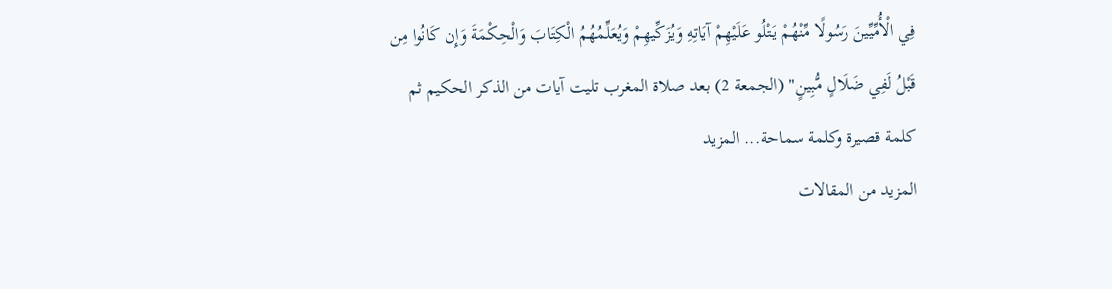فِي الْأُمِّيِّينَ رَسُولًا مِّنْهُمْ يَتْلُو عَلَيْهِمْ آيَاتِهِ وَيُزَكِّيهِمْ وَيُعَلِّمُهُمُ الْكِتَابَ وَالْحِكْمَةَ وَإِن كَانُوا مِن قَبْلُ لَفِي ضَلَالٍ مُّبِينٍ" (الجمعة 2) بعد صلاة المغرب تليت آيات من الذكر الحكيم ثم كلمة قصيرة وكلمة سماحة... المزيد
المزيد من المقالات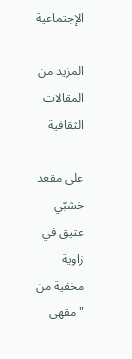الإجتماعية

المزيد من المقالات الثقافية

على مقعد خشبّي عتيق في زاوية مخفية من "مقهى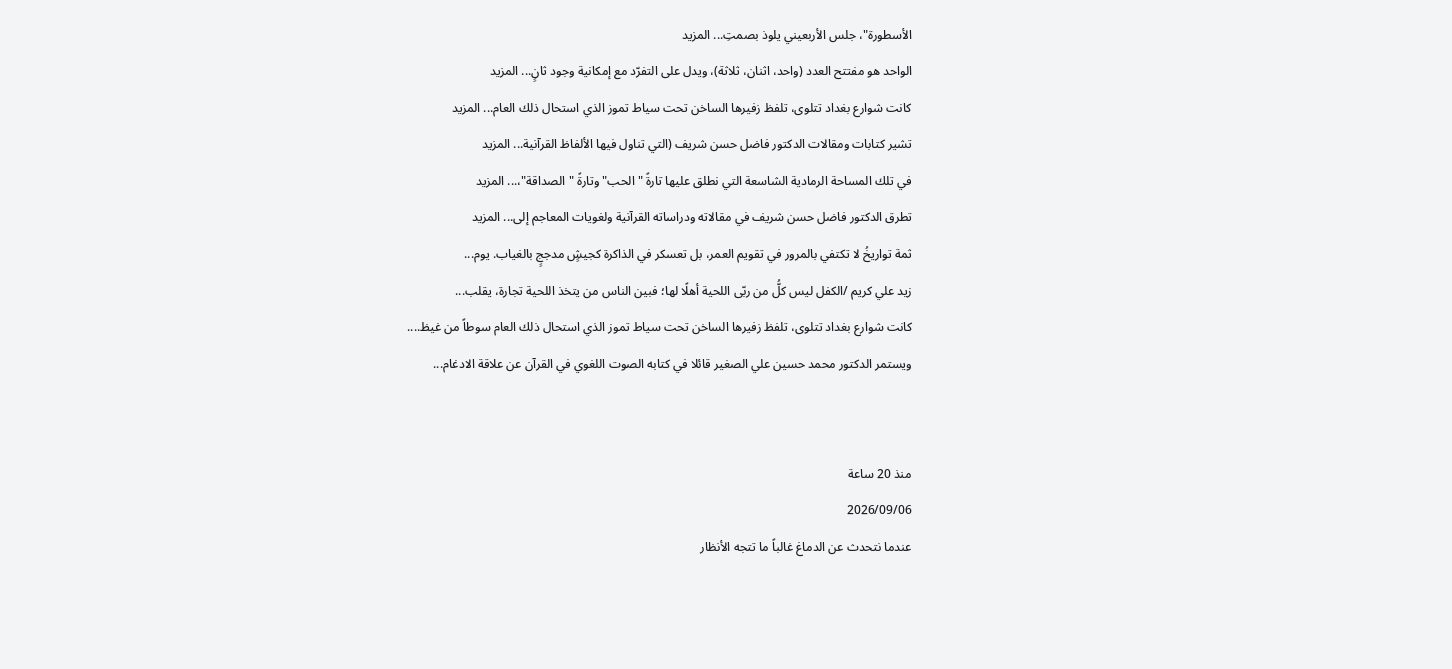الأسطورة"، جلس الأربعيني يلوذ بصمتِ... المزيد
الواحد هو مفتتح العدد (واحد، اثنان، ثلاثة)، ويدل على التفرّد مع إمكانية وجود ثانٍ... المزيد
كانت شوارع بغداد تتلوى، تلفظ زفيرها الساخن تحت سياط تموز الذي استحال ذلك العام... المزيد
تشير كتابات ومقالات الدكتور فاضل حسن شريف (التي تناول فيها الألفاظ القرآنية... المزيد
في تلك المساحة الرمادية الشاسعة التي نطلق عليها تارةً "الحب" وتارةً "الصداقة"،... المزيد
تطرق الدكتور فاضل حسن شريف في مقالاته ودراساته القرآنية ولغويات المعاجم إلى... المزيد
ثمة تواريخُ لا تكتفي بالمرور في تقويم العمر، بل تعسكر في الذاكرة كجيشٍ مدججٍ بالغياب. يوم...
زيد علي كريم /الكفل ليس كلُّ من ربّى اللحية أهلًا لها؛ فبين الناس من يتخذ اللحية تجارة، يقلب...
كانت شوارع بغداد تتلوى، تلفظ زفيرها الساخن تحت سياط تموز الذي استحال ذلك العام سوطاً من غيظ....
ويستمر الدكتور محمد حسين علي الصغير قائلا في كتابه الصوت اللغوي في القرآن عن علاقة الادغام...


منذ 20 ساعة
2026/09/06
عندما نتحدث عن الدماغ غالباً ما تتجه الأنظار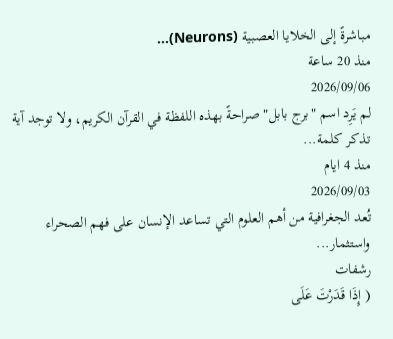مباشرةً إلى الخلايا العصبية (Neurons)...
منذ 20 ساعة
2026/09/06
لم يَرِد اسم "برج بابل" صراحةً بهذه اللفظة في القرآن الكريم، ولا توجد آية تذكر كلمة...
منذ 4 ايام
2026/09/03
تُعد الجغرافية من أهم العلوم التي تساعد الإنسان على فهم الصحراء واستثمار...
رشفات
( إِذَا قَدَرْتَ عَلَى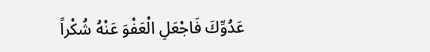عَدُوِّكَ فَاجْعَلِ الْعَفْوَ عَنْهُ شُكْراً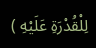لِلْقُدْرَةِ عَلَيْهِ )